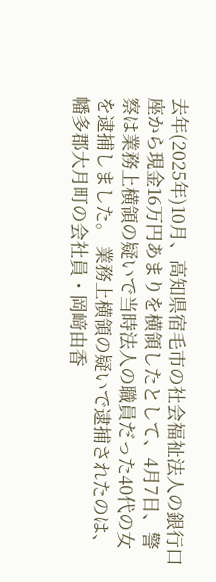去年(2025年)10月、高知県宿毛市の社会福祉法人の銀行口座から現金16万円あまりを横領したとして、4月7日、警察は業務上横領の疑いで当時法人の職員だった40代の女を逮捕しました。 業務上横領の疑いで逮捕されたのは、幡多郡大月町の会社員・岡﨑由香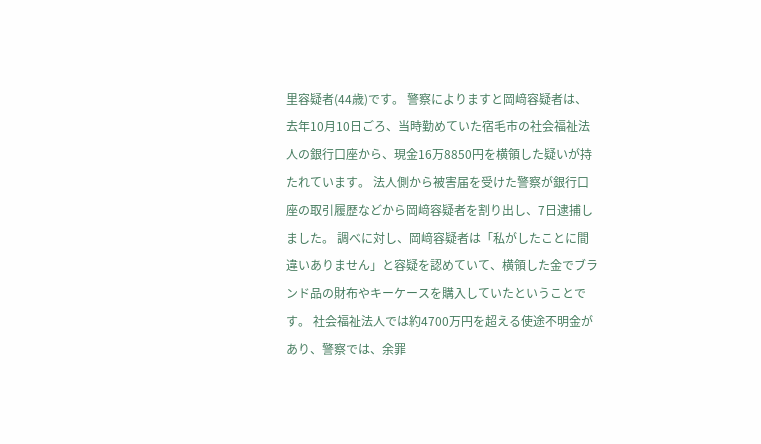里容疑者(44歳)です。 警察によりますと岡﨑容疑者は、去年10月10日ごろ、当時勤めていた宿毛市の社会福祉法人の銀行口座から、現金16万8850円を横領した疑いが持たれています。 法人側から被害届を受けた警察が銀行口座の取引履歴などから岡﨑容疑者を割り出し、7日逮捕しました。 調べに対し、岡﨑容疑者は「私がしたことに間違いありません」と容疑を認めていて、横領した金でブランド品の財布やキーケースを購入していたということです。 社会福祉法人では約4700万円を超える使途不明金があり、警察では、余罪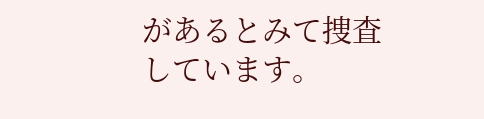があるとみて捜査しています。